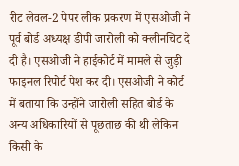रीट लेवल-2 पेपर लीक प्रकरण में एसओजी ने पूर्व बोर्ड अध्यक्ष डीपी जारोली को क्लीनचिट दे दी है। एसओजी ने हाईकोर्ट में मामले से जुड़ी फाइनल रिपोर्ट पेश कर दी। एसओजी ने कोर्ट में बताया कि उन्होंने जारोली सहित बोर्ड के अन्य अधिकारियों से पूछताछ की थी लेकिन किसी के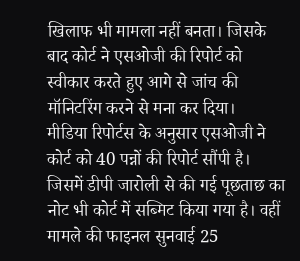खिलाफ भी मामला नहीं बनता। जिसके बाद कोर्ट ने एसओजी की रिपोर्ट को स्वीकार करते हुए आगे से जांच की मॉनिटरिंग करने से मना कर दिया।
मीडिया रिपोर्टस के अनुसार एसओजी ने कोर्ट को 40 पन्नों की रिपोर्ट सौंपी है। जिसमें डीपी जारोली से की गई पूछताछ का नोट भी कोर्ट में सब्मिट किया गया है। वहीं मामले की फाइनल सुनवाई 25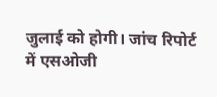जुलाई को होगी। जांच रिपोर्ट में एसओजी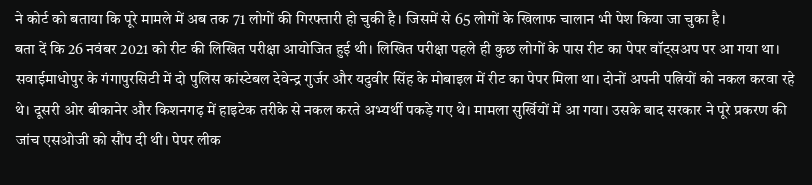ने कोर्ट को बताया कि पूरे मामले में अब तक 71 लोगों की गिरफ्तारी हो चुकी है। जिसमें से 65 लोगों के खिलाफ चालान भी पेश किया जा चुका है।
बता दें कि 26 नवंबर 2021 को रीट की लिखित परीक्षा आयोजित हुई थी। लिखित परीक्षा पहले ही कुछ लोगों के पास रीट का पेपर वॉट्सअप पर आ गया था। सवाईमाधोपुर के गंगापुरसिटी में दो पुलिस कांस्टेबल देवेन्द्र गुर्जर और यदुवीर सिंह के मोबाइल में रीट का पेपर मिला था। दोनों अपनी पत्नियों को नकल करवा रहे थे। दूसरी ओर बीकानेर और किशनगढ़ में हाइटेक तरीके से नकल करते अभ्यर्थी पकड़े गए थे। मामला सुर्खियों में आ गया। उसके बाद सरकार ने पूरे प्रकरण की जांच एसओजी को सौंप दी थी। पेपर लीक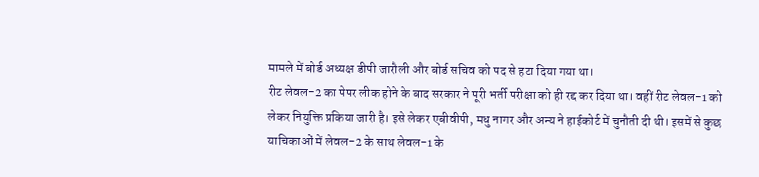मामले में बोर्ड अध्यक्ष डीपी जारौली और बोर्ड सचिव को पद से हटा दिया गया था।
रीट लेवल-2 का पेपर लीक होने के बाद सरकार ने पूरी भर्ती परीक्षा को ही रद्द कर दिया था। वहीं रीट लेवल-1 को लेकर नियुक्ति प्रकिया जारी है। इसे लेकर एबीवीपी, मधु नागर और अन्य ने हाईकोर्ट में चुनौती दी थी। इसमें से कुछ याचिकाओं में लेवल-2 के साथ लेवल-1 के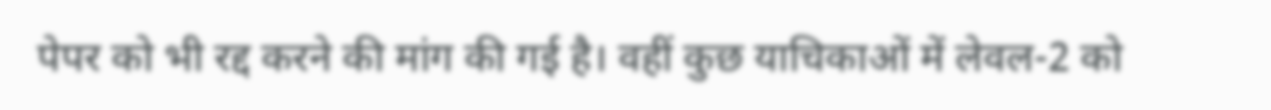पेपर को भी रद्द करने की मांग की गई है। वहीं कुछ याचिकाओं में लेवल-2 को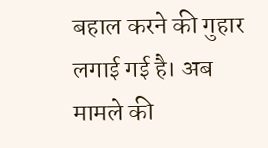बहाल करने की गुहार लगाई गई है। अब मामले की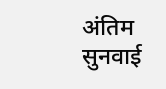अंतिम सुनवाई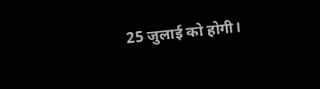25 जुलाई को होगी।